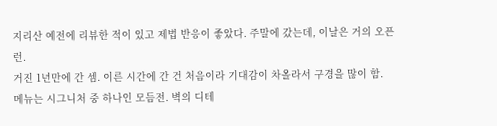지리산 예전에 리뷰한 적이 있고 제법 반응이 좋았다. 주말에 갔는데, 이날은 거의 오픈런.
거진 1년만에 간 셈. 이른 시간에 간 건 처음이라 기대감이 차올라서 구경을 많이 함.
메뉴는 시그니처 중 하나인 모듬전. 벽의 디테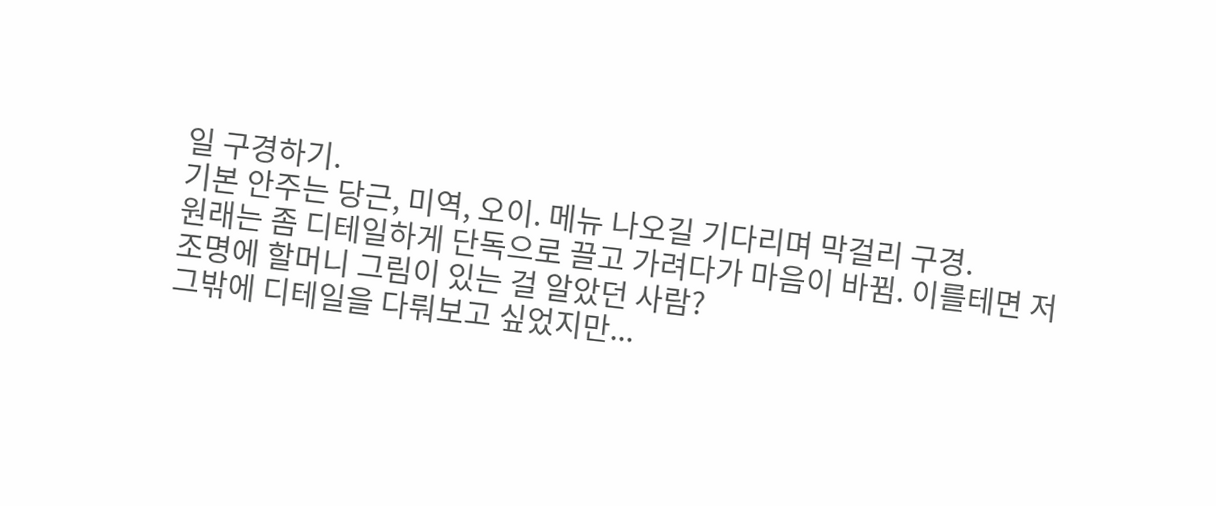일 구경하기.
기본 안주는 당근, 미역, 오이. 메뉴 나오길 기다리며 막걸리 구경.
원래는 좀 디테일하게 단독으로 끌고 가려다가 마음이 바뀜. 이를테면 저 조명에 할머니 그림이 있는 걸 알았던 사람?
그밖에 디테일을 다뤄보고 싶었지만...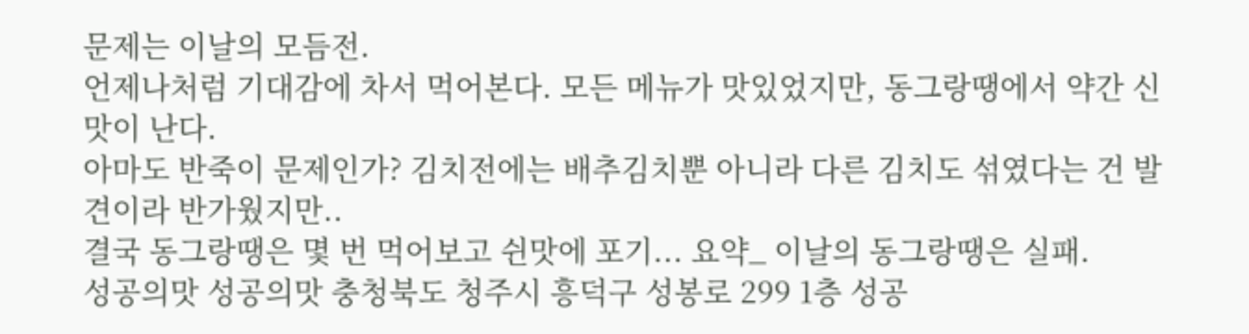문제는 이날의 모듬전.
언제나처럼 기대감에 차서 먹어본다. 모든 메뉴가 맛있었지만, 동그랑땡에서 약간 신맛이 난다.
아마도 반죽이 문제인가? 김치전에는 배추김치뿐 아니라 다른 김치도 섞였다는 건 발견이라 반가웠지만..
결국 동그랑땡은 몇 번 먹어보고 쉰맛에 포기... 요약_ 이날의 동그랑땡은 실패.
성공의맛 성공의맛 충청북도 청주시 흥덕구 성봉로 299 1층 성공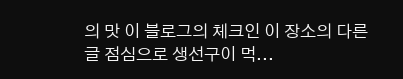의 맛 이 블로그의 체크인 이 장소의 다른 글 점심으로 생선구이 먹...